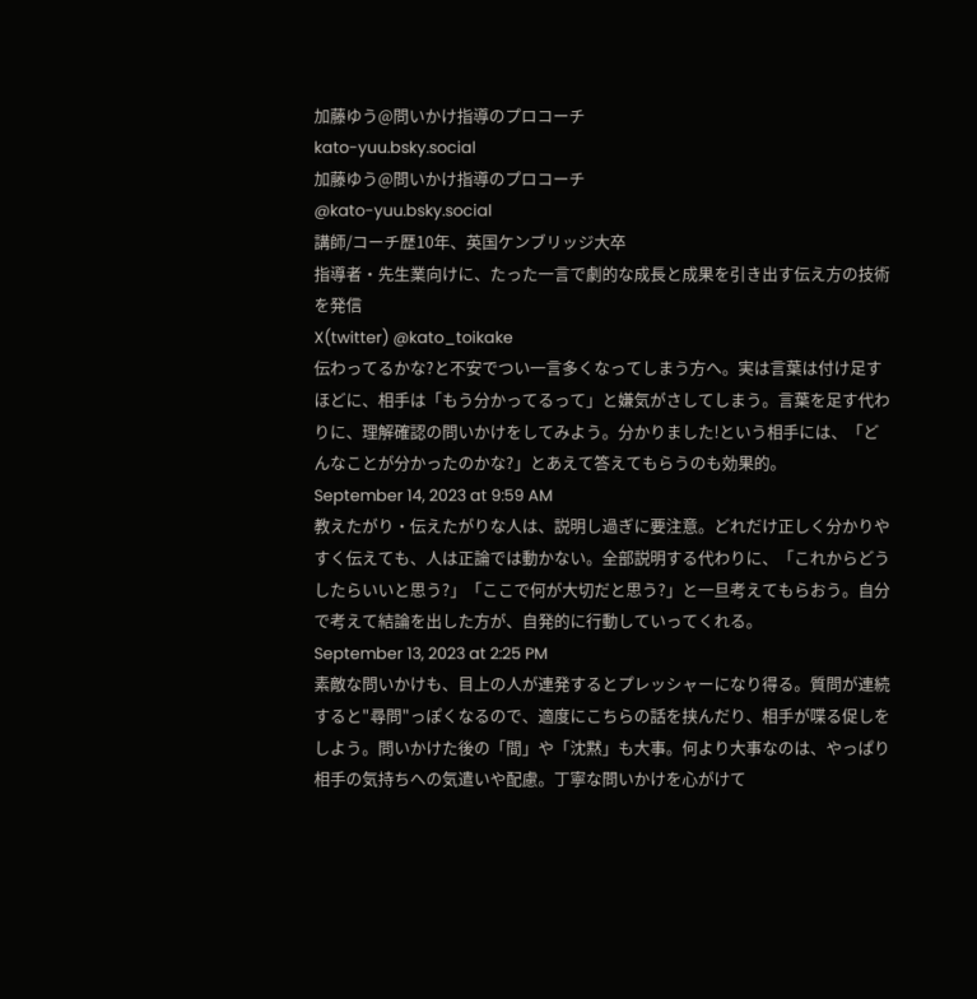加藤ゆう@問いかけ指導のプロコーチ
kato-yuu.bsky.social
加藤ゆう@問いかけ指導のプロコーチ
@kato-yuu.bsky.social
講師/コーチ歴10年、英国ケンブリッジ大卒
指導者・先生業向けに、たった一言で劇的な成長と成果を引き出す伝え方の技術を発信
X(twitter) @kato_toikake
伝わってるかな?と不安でつい一言多くなってしまう方へ。実は言葉は付け足すほどに、相手は「もう分かってるって」と嫌気がさしてしまう。言葉を足す代わりに、理解確認の問いかけをしてみよう。分かりました!という相手には、「どんなことが分かったのかな?」とあえて答えてもらうのも効果的。
September 14, 2023 at 9:59 AM
教えたがり・伝えたがりな人は、説明し過ぎに要注意。どれだけ正しく分かりやすく伝えても、人は正論では動かない。全部説明する代わりに、「これからどうしたらいいと思う?」「ここで何が大切だと思う?」と一旦考えてもらおう。自分で考えて結論を出した方が、自発的に行動していってくれる。
September 13, 2023 at 2:25 PM
素敵な問いかけも、目上の人が連発するとプレッシャーになり得る。質問が連続すると"尋問"っぽくなるので、適度にこちらの話を挟んだり、相手が喋る促しをしよう。問いかけた後の「間」や「沈黙」も大事。何より大事なのは、やっぱり相手の気持ちへの気遣いや配慮。丁寧な問いかけを心がけて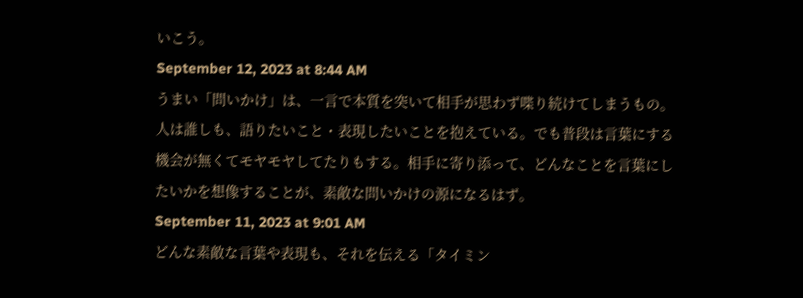いこう。
September 12, 2023 at 8:44 AM
うまい「問いかけ」は、一言で本質を突いて相手が思わず喋り続けてしまうもの。人は誰しも、語りたいこと・表現したいことを抱えている。でも普段は言葉にする機会が無くてモヤモヤしてたりもする。相手に寄り添って、どんなことを言葉にしたいかを想像することが、素敵な問いかけの源になるはず。
September 11, 2023 at 9:01 AM
どんな素敵な言葉や表現も、それを伝える「タイミン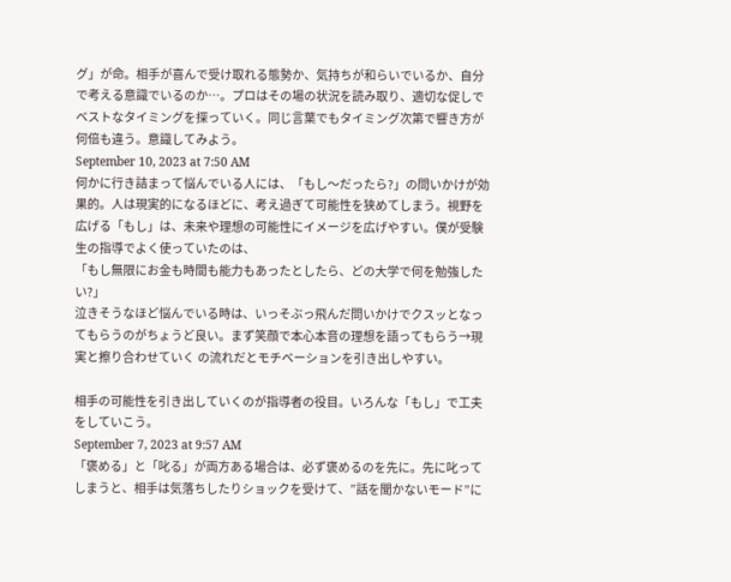グ」が命。相手が喜んで受け取れる態勢か、気持ちが和らいでいるか、自分で考える意識でいるのか…。プロはその場の状況を読み取り、適切な促しでベストなタイミングを探っていく。同じ言葉でもタイミング次第で響き方が何倍も違う。意識してみよう。
September 10, 2023 at 7:50 AM
何かに行き詰まって悩んでいる人には、「もし〜だったら?」の問いかけが効果的。人は現実的になるほどに、考え過ぎて可能性を狭めてしまう。視野を広げる「もし」は、未来や理想の可能性にイメージを広げやすい。僕が受験生の指導でよく使っていたのは、
「もし無限にお金も時間も能力もあったとしたら、どの大学で何を勉強したい?」
泣きそうなほど悩んでいる時は、いっそぶっ飛んだ問いかけでクスッとなってもらうのがちょうど良い。まず笑顔で本心本音の理想を語ってもらう→現実と擦り合わせていく の流れだとモチベーションを引き出しやすい。

相手の可能性を引き出していくのが指導者の役目。いろんな「もし」で工夫をしていこう。
September 7, 2023 at 9:57 AM
「褒める」と「叱る」が両方ある場合は、必ず褒めるのを先に。先に叱ってしまうと、相手は気落ちしたりショックを受けて、”話を聞かないモード”に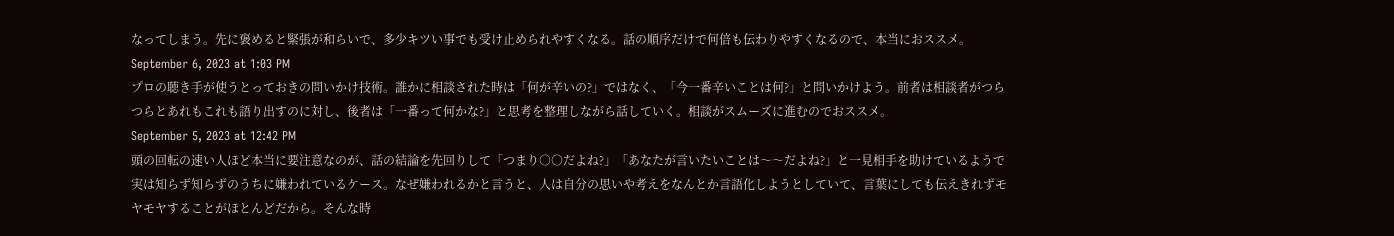なってしまう。先に褒めると緊張が和らいで、多少キツい事でも受け止められやすくなる。話の順序だけで何倍も伝わりやすくなるので、本当におススメ。
September 6, 2023 at 1:03 PM
プロの聴き手が使うとっておきの問いかけ技術。誰かに相談された時は「何が辛いの?」ではなく、「今一番辛いことは何?」と問いかけよう。前者は相談者がつらつらとあれもこれも語り出すのに対し、後者は「一番って何かな?」と思考を整理しながら話していく。相談がスムーズに進むのでおススメ。
September 5, 2023 at 12:42 PM
頭の回転の速い人ほど本当に要注意なのが、話の結論を先回りして「つまり○○だよね?」「あなたが言いたいことは〜〜だよね?」と一見相手を助けているようで実は知らず知らずのうちに嫌われているケース。なぜ嫌われるかと言うと、人は自分の思いや考えをなんとか言語化しようとしていて、言葉にしても伝えきれずモヤモヤすることがほとんどだから。そんな時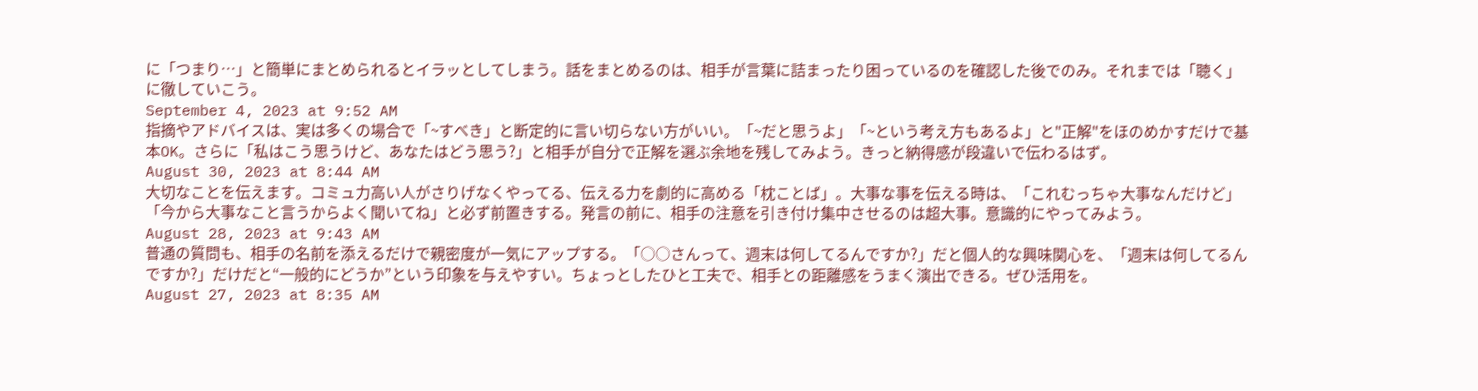に「つまり…」と簡単にまとめられるとイラッとしてしまう。話をまとめるのは、相手が言葉に詰まったり困っているのを確認した後でのみ。それまでは「聴く」に徹していこう。
September 4, 2023 at 9:52 AM
指摘やアドバイスは、実は多くの場合で「~すべき」と断定的に言い切らない方がいい。「~だと思うよ」「~という考え方もあるよ」と"正解"をほのめかすだけで基本OK。さらに「私はこう思うけど、あなたはどう思う?」と相手が自分で正解を選ぶ余地を残してみよう。きっと納得感が段違いで伝わるはず。
August 30, 2023 at 8:44 AM
大切なことを伝えます。コミュ力高い人がさりげなくやってる、伝える力を劇的に高める「枕ことば」。大事な事を伝える時は、「これむっちゃ大事なんだけど」「今から大事なこと言うからよく聞いてね」と必ず前置きする。発言の前に、相手の注意を引き付け集中させるのは超大事。意識的にやってみよう。
August 28, 2023 at 9:43 AM
普通の質問も、相手の名前を添えるだけで親密度が一気にアップする。「○○さんって、週末は何してるんですか?」だと個人的な興味関心を、「週末は何してるんですか?」だけだと“一般的にどうか”という印象を与えやすい。ちょっとしたひと工夫で、相手との距離感をうまく演出できる。ぜひ活用を。
August 27, 2023 at 8:35 AM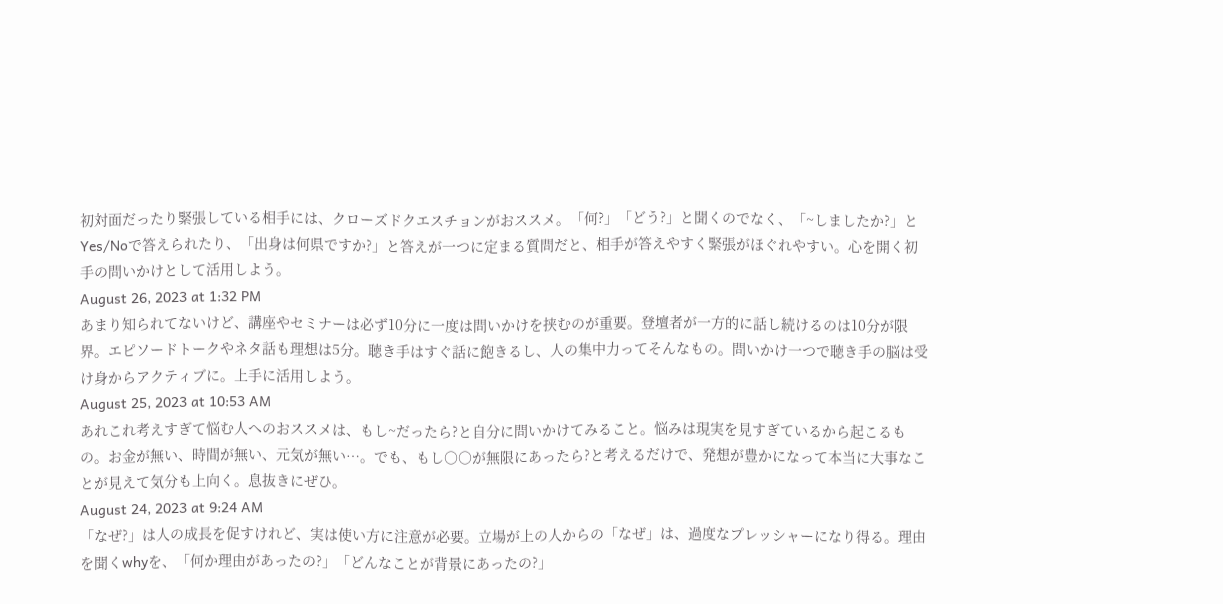初対面だったり緊張している相手には、クローズドクエスチョンがおススメ。「何?」「どう?」と聞くのでなく、「~しましたか?」とYes/Noで答えられたり、「出身は何県ですか?」と答えが一つに定まる質問だと、相手が答えやすく緊張がほぐれやすい。心を開く初手の問いかけとして活用しよう。
August 26, 2023 at 1:32 PM
あまり知られてないけど、講座やセミナーは必ず10分に一度は問いかけを挟むのが重要。登壇者が一方的に話し続けるのは10分が限界。エピソードトークやネタ話も理想は5分。聴き手はすぐ話に飽きるし、人の集中力ってそんなもの。問いかけ一つで聴き手の脳は受け身からアクティブに。上手に活用しよう。
August 25, 2023 at 10:53 AM
あれこれ考えすぎて悩む人へのおススメは、もし~だったら?と自分に問いかけてみること。悩みは現実を見すぎているから起こるもの。お金が無い、時間が無い、元気が無い…。でも、もし○○が無限にあったら?と考えるだけで、発想が豊かになって本当に大事なことが見えて気分も上向く。息抜きにぜひ。
August 24, 2023 at 9:24 AM
「なぜ?」は人の成長を促すけれど、実は使い方に注意が必要。立場が上の人からの「なぜ」は、過度なプレッシャーになり得る。理由を聞くwhyを、「何か理由があったの?」「どんなことが背景にあったの?」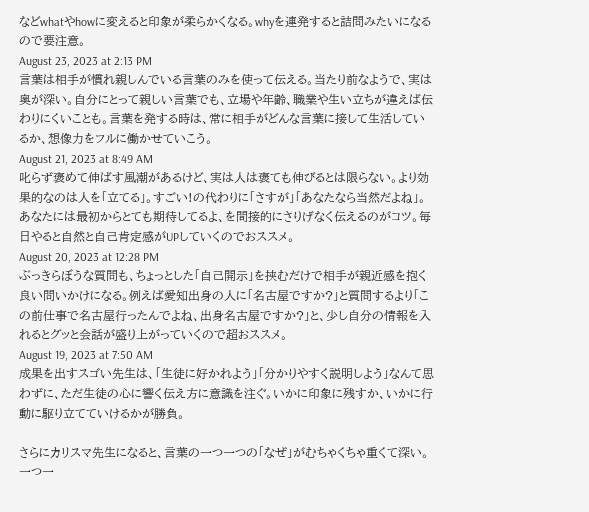などwhatやhowに変えると印象が柔らかくなる。whyを連発すると詰問みたいになるので要注意。
August 23, 2023 at 2:13 PM
言葉は相手が慣れ親しんでいる言葉のみを使って伝える。当たり前なようで、実は奥が深い。自分にとって親しい言葉でも、立場や年齢、職業や生い立ちが違えば伝わりにくいことも。言葉を発する時は、常に相手がどんな言葉に接して生活しているか、想像力をフルに働かせていこう。
August 21, 2023 at 8:49 AM
叱らず褒めて伸ばす風潮があるけど、実は人は褒ても伸びるとは限らない。より効果的なのは人を「立てる」。すごい!の代わりに「さすが」「あなたなら当然だよね」。あなたには最初からとても期待してるよ、を間接的にさりげなく伝えるのがコツ。毎日やると自然と自己肯定感がUPしていくのでおススメ。
August 20, 2023 at 12:28 PM
ぶっきらぼうな質問も、ちょっとした「自己開示」を挟むだけで相手が親近感を抱く良い問いかけになる。例えば愛知出身の人に「名古屋ですか?」と質問するより「この前仕事で名古屋行ったんでよね、出身名古屋ですか?」と、少し自分の情報を入れるとグッと会話が盛り上がっていくので超おススメ。
August 19, 2023 at 7:50 AM
成果を出すスゴい先生は、「生徒に好かれよう」「分かりやすく説明しよう」なんて思わずに、ただ生徒の心に響く伝え方に意識を注ぐ。いかに印象に残すか、いかに行動に駆り立てていけるかが勝負。

さらにカリスマ先生になると、言葉の一つ一つの「なぜ」がむちゃくちゃ重くて深い。一つ一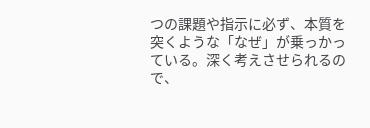つの課題や指示に必ず、本質を突くような「なぜ」が乗っかっている。深く考えさせられるので、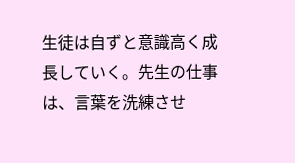生徒は自ずと意識高く成長していく。先生の仕事は、言葉を洗練させ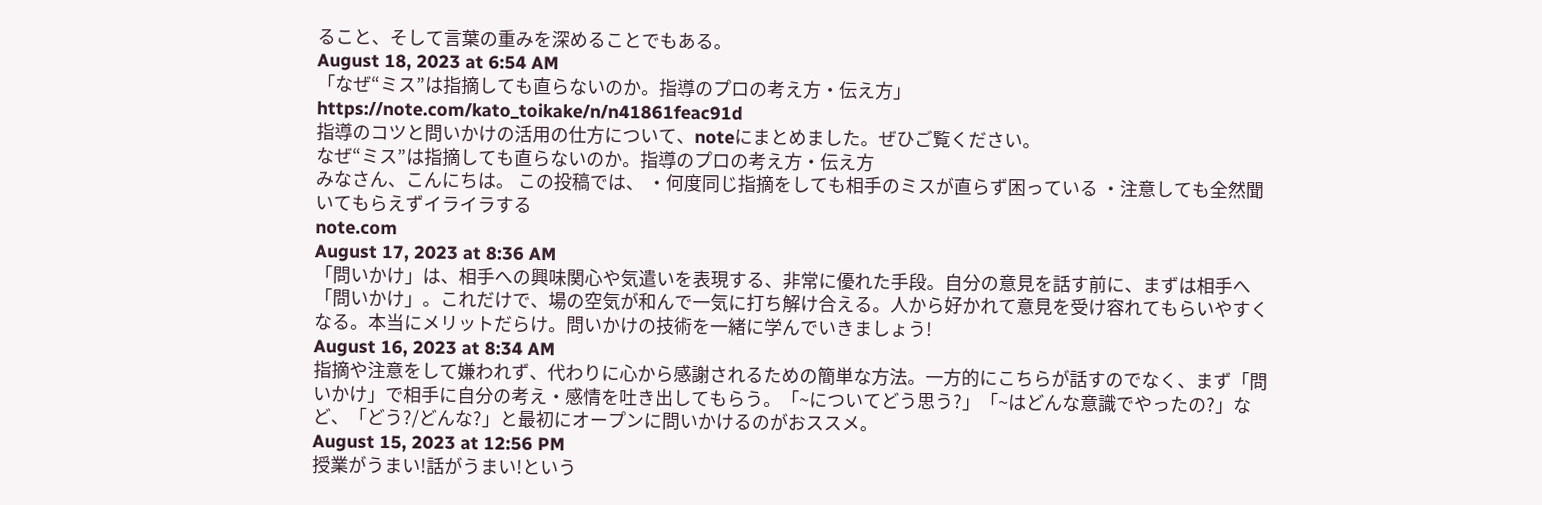ること、そして言葉の重みを深めることでもある。
August 18, 2023 at 6:54 AM
「なぜ“ミス”は指摘しても直らないのか。指導のプロの考え方・伝え方」
https://note.com/kato_toikake/n/n41861feac91d
指導のコツと問いかけの活用の仕方について、noteにまとめました。ぜひご覧ください。
なぜ“ミス”は指摘しても直らないのか。指導のプロの考え方・伝え方
みなさん、こんにちは。 この投稿では、 ・何度同じ指摘をしても相手のミスが直らず困っている ・注意しても全然聞いてもらえずイライラする
note.com
August 17, 2023 at 8:36 AM
「問いかけ」は、相手への興味関心や気遣いを表現する、非常に優れた手段。自分の意見を話す前に、まずは相手へ「問いかけ」。これだけで、場の空気が和んで一気に打ち解け合える。人から好かれて意見を受け容れてもらいやすくなる。本当にメリットだらけ。問いかけの技術を一緒に学んでいきましょう!
August 16, 2023 at 8:34 AM
指摘や注意をして嫌われず、代わりに心から感謝されるための簡単な方法。一方的にこちらが話すのでなく、まず「問いかけ」で相手に自分の考え・感情を吐き出してもらう。「~についてどう思う?」「~はどんな意識でやったの?」など、「どう?/どんな?」と最初にオープンに問いかけるのがおススメ。
August 15, 2023 at 12:56 PM
授業がうまい!話がうまい!という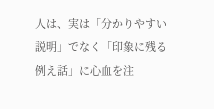人は、実は「分かりやすい説明」でなく「印象に残る例え話」に心血を注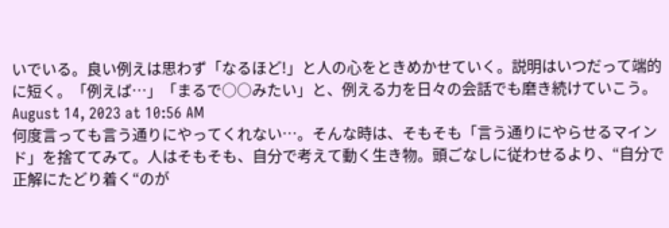いでいる。良い例えは思わず「なるほど!」と人の心をときめかせていく。説明はいつだって端的に短く。「例えば…」「まるで○○みたい」と、例える力を日々の会話でも磨き続けていこう。
August 14, 2023 at 10:56 AM
何度言っても言う通りにやってくれない…。そんな時は、そもそも「言う通りにやらせるマインド」を捨ててみて。人はそもそも、自分で考えて動く生き物。頭ごなしに従わせるより、“自分で正解にたどり着く“のが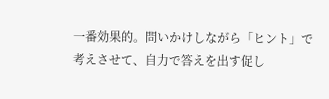一番効果的。問いかけしながら「ヒント」で考えさせて、自力で答えを出す促し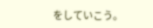をしていこう。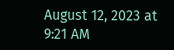August 12, 2023 at 9:21 AM